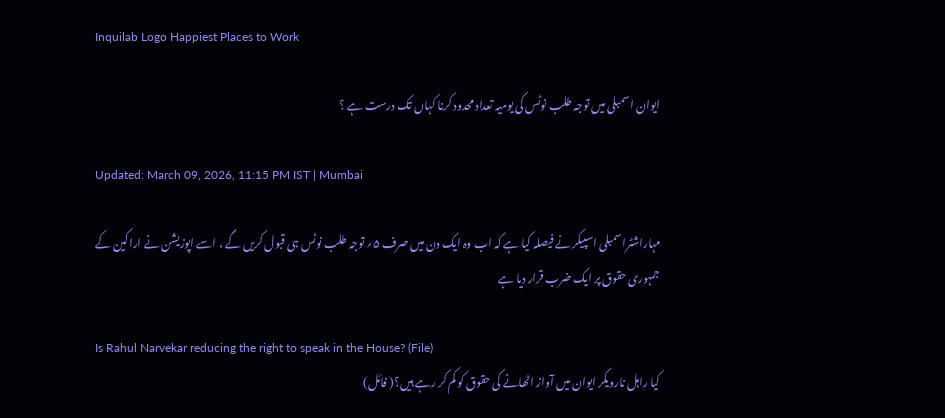Inquilab Logo Happiest Places to Work

ایوان اسمبلی میں توجہ طلب نوٹس کی یومیہ تعداد محدود کرنا کہاں تک درست ہے ؟

Updated: March 09, 2026, 11:15 PM IST | Mumbai

مہاراشٹراسمبلی اسپیکر نے فیصلہ کیا ہے کہ اب وہ ایک دن میں صرف ۵؍ توجہ طلب نوٹس ہی قبول کریں گے ، اسے اپوزیشن نے اراکین کے جمہوری حقوق پر ایک ضرب قرار دیا ہے

Is Rahul Narvekar reducing the right to speak in the House? (File)
کیا راہل نارویکر ایوان میں آواز اٹھانے کی حقوق کو کم کر رہے ہیں؟( فائل)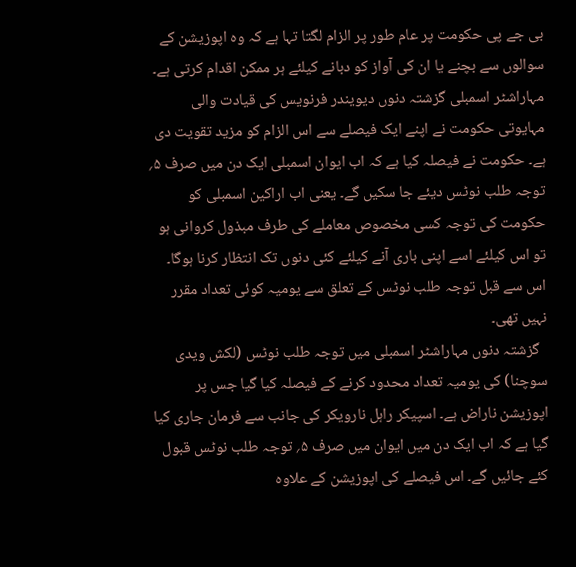بی جے پی حکومت پر عام طور پر الزام لگتا تہا ہے کہ وہ اپوزیشن کے سوالوں سے بچنے یا ان کی آواز کو دبانے کیلئے ہر ممکن اقدام کرتی ہے۔ مہاراشٹر اسمبلی گزشتہ دنوں دیویندر فرنویس کی قیادت والی مہایوتی حکومت نے اپنے ایک فیصلے سے اس الزام کو مزید تقویت دی ہے۔ حکومت نے فیصلہ کیا ہے کہ اب ایوان اسمبلی ایک دن میں صرف ۵؍ توجہ طلب نوٹس دیئے جا سکیں گے۔ یعنی اب اراکین اسمبلی کو حکومت کی توجہ کسی مخصوص معاملے کی طرف مبذول کروانی ہو تو اس کیلئے اسے اپنی باری آنے کیلئے کئی دنوں تک انتظار کرنا ہوگا۔ اس سے قبل توجہ طلب نوٹس کے تعلق سے یومیہ کوئی تعداد مقرر نہیں تھی۔
  گزشتہ دنوں مہاراشٹر اسمبلی میں توجہ طلب نوٹس (لکش ویدی سوچنا) کی یومیہ تعداد محدود کرنے کے فیصلہ کیا گیا جس پر اپوزیشن ناراض ہے۔ اسپیکر راہل نارویکر کی جانب سے فرمان جاری کیا گیا ہے کہ اب ایک دن میں ایوان میں صرف ۵؍ توجہ طلب نوٹس قبول کئے جائیں گے۔ اس فیصلے کی اپوزیشن کے علاوہ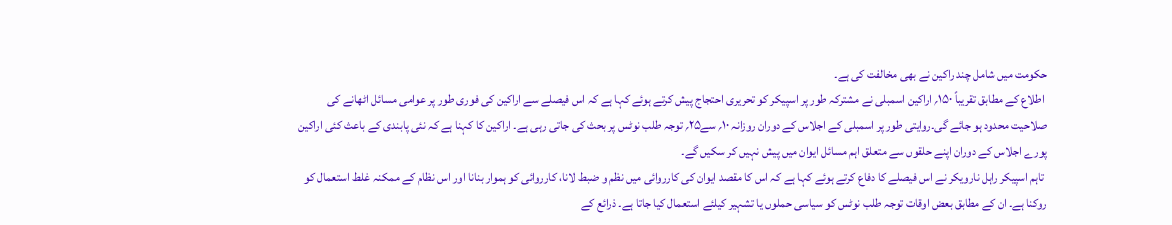حکومت میں شامل چند راکین نے بھی مخالفت کی ہے۔
 اطلاع کے مطابق تقریباً ۱۵۰؍ اراکین اسمبلی نے مشترکہ طور پر اسپیکر کو تحریری احتجاج پیش کرتے ہوئے کہا ہے کہ اس فیصلے سے اراکین کی فوری طور پر عوامی مسائل اٹھانے کی صلاحیت محدود ہو جائے گی۔روایتی طور پر اسمبلی کے اجلاس کے دوران روزانہ ۱۰؍ سے۲۵؍ توجہ طلب نوٹس پر بحث کی جاتی رہی ہے۔ اراکین کا کہنا ہے کہ نئی پابندی کے باعث کئی اراکین پورے اجلاس کے دوران اپنے حلقوں سے متعلق اہم مسائل ایوان میں پیش نہیں کر سکیں گے۔
 تاہم اسپیکر راہل نارویکر نے اس فیصلے کا دفاع کرتے ہوئے کہا ہے کہ اس کا مقصد ایوان کی کارروائی میں نظم و ضبط لانا، کارروائی کو ہموار بنانا اور اس نظام کے ممکنہ غلط استعمال کو روکنا ہے۔ ان کے مطابق بعض اوقات توجہ طلب نوٹس کو سیاسی حملوں یا تشہیر کیلئے استعمال کیا جاتا ہے۔ ذرائع کے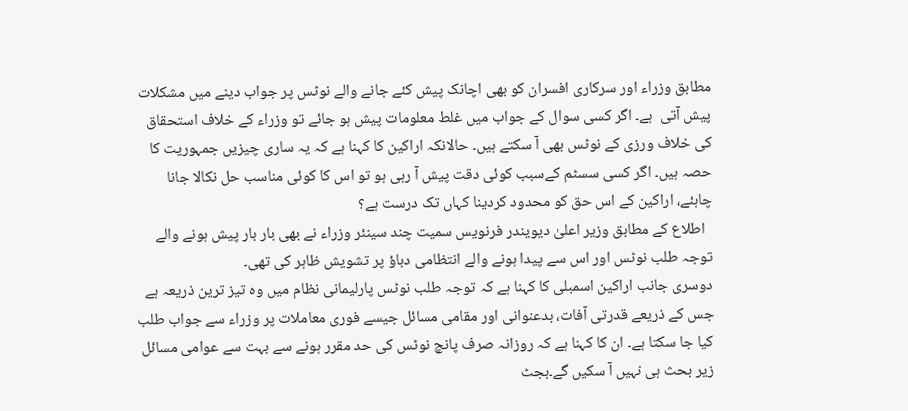مطابق وزراء اور سرکاری افسران کو بھی اچانک پیش کئے جانے والے نوٹس پر جواب دینے میں مشکلات پیش آتی  ہے۔ اگر کسی سوال کے جواب میں غلط معلومات پیش ہو جائے تو وزراء کے خلاف استحقاق کی خلاف ورزی کے نوٹس بھی آ سکتے ہیں۔ حالانکہ اراکین کا کہنا ہے کہ یہ ساری چیزیں جمہوریت کا حصہ ہیں۔ اگر کسی سسٹم کےسبب کوئی دقت پیش آ رہی ہو تو اس کا کوئی مناسب حل نکالا جانا چاہئے، اراکین کے اس حق کو محدود کردینا کہاں تک درست ہے؟
  اطلاع کے مطابق وزیر اعلیٰ دیویندر فرنویس سمیت چند سینئر وزراء نے بھی بار بار پیش ہونے والے توجہ طلب نوٹس اور اس سے پیدا ہونے والے انتظامی دباؤ پر تشویش ظاہر کی تھی۔
دوسری جانب اراکین اسمبلی کا کہنا ہے کہ توجہ طلب نوٹس پارلیمانی نظام میں وہ تیز ترین ذریعہ ہے جس کے ذریعے قدرتی آفات، بدعنوانی اور مقامی مسائل جیسے فوری معاملات پر وزراء سے جواب طلب کیا جا سکتا ہے۔ ان کا کہنا ہے کہ روزانہ صرف پانچ نوٹس کی حد مقرر ہونے سے بہت سے عوامی مسائل زیر بحث ہی نہیں آ سکیں گے۔بجٹ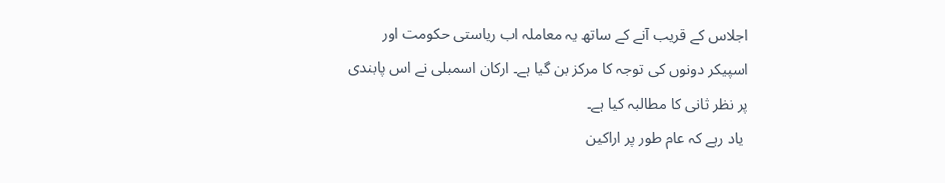اجلاس کے قریب آنے کے ساتھ یہ معاملہ اب ریاستی حکومت اور اسپیکر دونوں کی توجہ کا مرکز بن گیا ہے۔ ارکان اسمبلی نے اس پابندی پر نظر ثانی کا مطالبہ کیا ہے۔
 یاد رہے کہ عام طور پر اراکین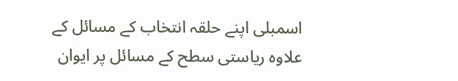اسمبلی اپنے حلقہ انتخاب کے مسائل کے علاوہ ریاستی سطح کے مسائل پر ایوان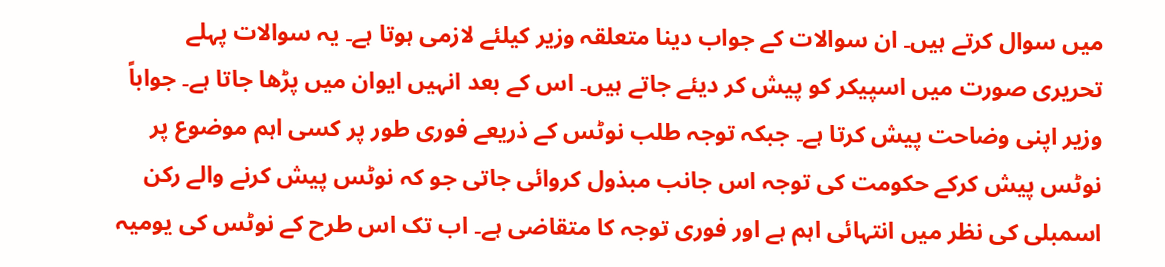میں سوال کرتے ہیں۔ ان سوالات کے جواب دینا متعلقہ وزیر کیلئے لازمی ہوتا ہے۔ یہ سوالات پہلے تحریری صورت میں اسپیکر کو پیش کر دیئے جاتے ہیں۔ اس کے بعد انہیں ایوان میں پڑھا جاتا ہے۔ جواباً وزیر اپنی وضاحت پیش کرتا ہے۔ جبکہ توجہ طلب نوٹس کے ذریعے فوری طور پر کسی اہم موضوع پر نوٹس پیش کرکے حکومت کی توجہ اس جانب مبذول کروائی جاتی جو کہ نوٹس پیش کرنے والے رکن اسمبلی کی نظر میں انتہائی اہم ہے اور فوری توجہ کا متقاضی ہے۔ اب تک اس طرح کے نوٹس کی یومیہ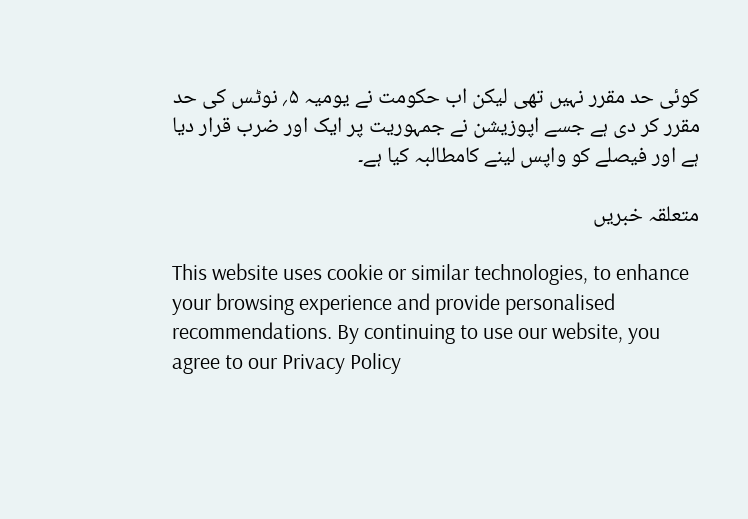کوئی حد مقرر نہیں تھی لیکن اب حکومت نے یومیہ ۵؍ نوٹس کی حد مقرر کر دی ہے جسے اپوزیشن نے جمہوریت پر ایک اور ضرب قرار دیا ہے اور فیصلے کو واپس لینے کامطالبہ کیا ہے۔

متعلقہ خبریں

This website uses cookie or similar technologies, to enhance your browsing experience and provide personalised recommendations. By continuing to use our website, you agree to our Privacy Policy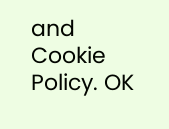and Cookie Policy. OK